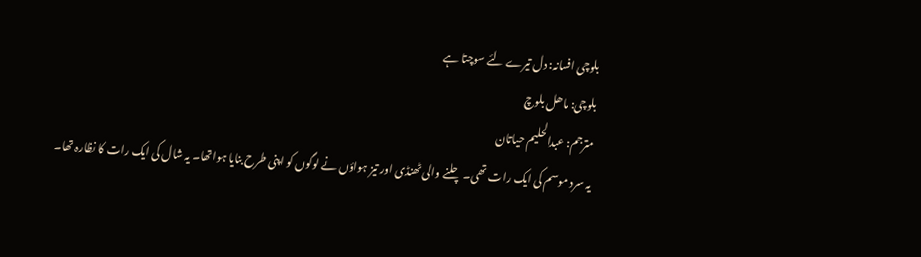بلوچی افسانہ: دل تیرے لئے سوچتا ہے
بلوچی: ماھل بلوچ
مترجم: عبدالحلیم حیاتان
یہ سرد موسم کی ایک رات تھی۔ چلنے والی ٹھنڈی اور تیز ہواؤں نے لوگوں کو اپنی طرح بنایا ہواتھا۔ یہ شال کی ایک رات کا نظارہ تھا۔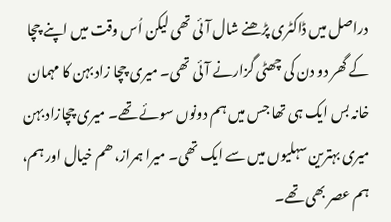دراصل میں ڈاکٹری پڑھنے شال آئی تھی لیکن اُس وقت میں اپنے چچا کے گھر دو دن کی چھٹی گزارنے آئی تھی۔ میری چچا زاد بہن کا مہمان خانہ بس ایک ہی تھا جس میں ہم دونوں سوئے تھے۔ میری چچازاد بہن میری بہترین سہلیوں میں سے ایک تھی۔ میرا ہمراز، ھم خیال اور ہم، ہم عصر بھی تھے۔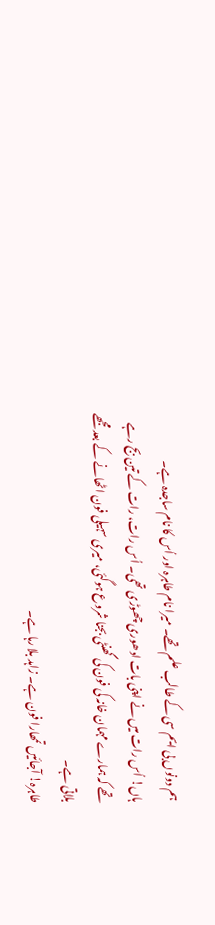ہم دونوں بی ایم سی کے طالب علم تھے۔ میرا نام طاہرہ اور اُس کا نام ساجدہ ہے۔
ہاں! اُس رات میں نے اپنی بات ادھوری چھوڑی تھی۔ اُس رات، رات کے تین بج رہے تھے کہ ہمارے مہمان خانہ کی فون کی گھنٹی بجنا شروع ہوگئی، میری سہیلی فون اٹھانے کے بعد مجھے بلاتی ہے۔
طاہرہ! آجائیں تمھارا فون ہے۔ زاہد بلا رہا ہے۔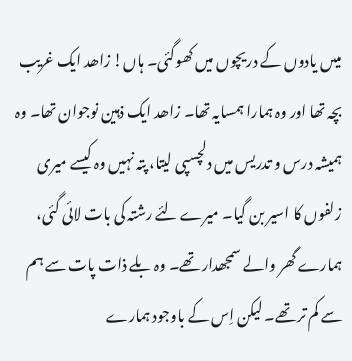میںں یادوں کے دریچوں میں کھوگئی۔ ہاں! زاھد ایک غریب بچہ تھا اور وہ ہمارا ہمسایہ تھا۔ زاھد ایک ذہین نوجوان تھا۔ وہ ہمیشہ درس و تدریس میں دلچسپی لیتا، پتہ نہیں وہ کیسے میری زلفوں کا اسیر بن گیا۔ میرے لئے رشتہ کی بات لائی گئی، ہمارے گھر والے سمجھدار تھے۔ وہ بلے ذات پات سے ہم سے کم تر تھے۔ لیکن اِس کے باوجود ہمارے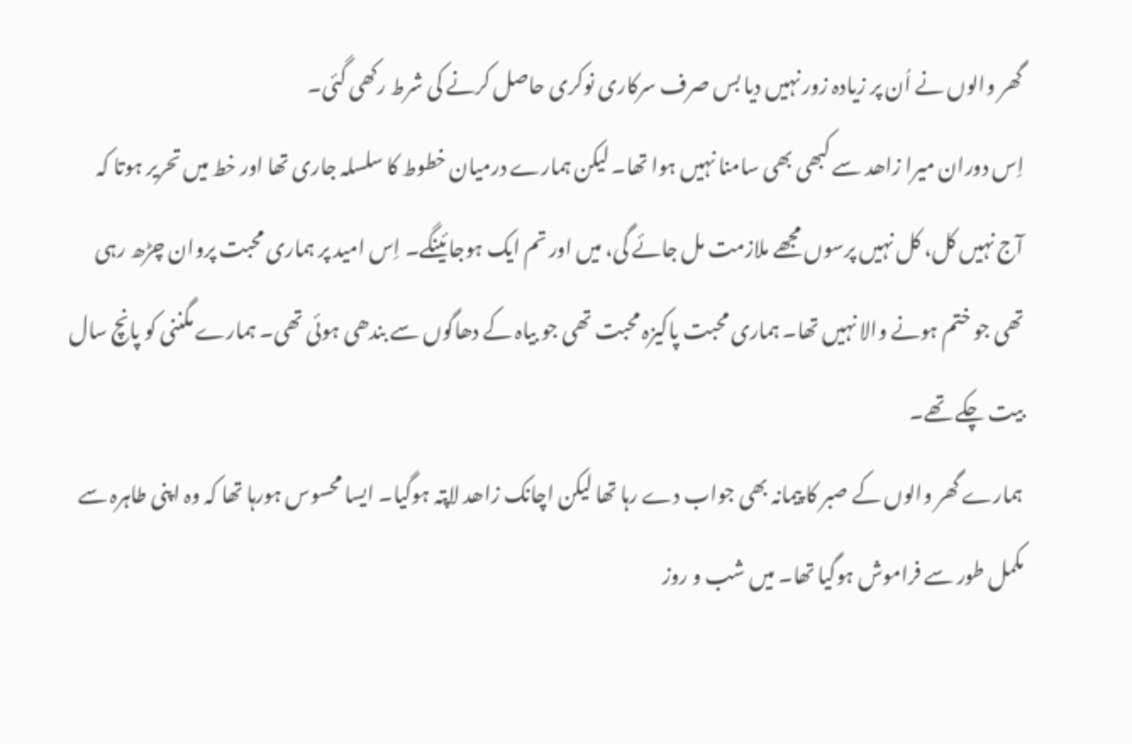گھر والوں نے اُن پر زیادہ زور نہیں دیا بس صرف سرکاری نوکری حاصل کرنے کی شرط رکھی گئی۔
اِس دوران میرا زاھد سے کبھی بھی سامنا نہیں ہوا تھا۔ لیکن ہمارے درمیان خطوط کا سلسلہ جاری تھا اور خط میں تحریر ہوتا کہ آج نہیں کل، کل نہیں پرسوں مجھے ملازمت مل جائے گی، میں اور تم ایک ہوجائینگے۔ اِس امید پر ہماری محبت پروان چڑھ رہی تھی جو ختم ہونے والا نہیں تھا۔ ہماری محبت پاکیزہ محبت تھی جو بیاہ کے دھاگوں سے بندھی ہوئی تھی۔ ہمارے مگننی کو پانچ سال بیت چکے تھے۔
ہمارے گھر والوں کے صبر کا پیمانہ بھی جواب دے رہا تھا لیکن اچانک زاھد لاپتہ ہوگیا۔ ایسا محسوس ہورہا تھا کہ وہ اپنی طاہرہ سے مکمل طور سے فراموش ہوگیا تھا۔ میں شب و روز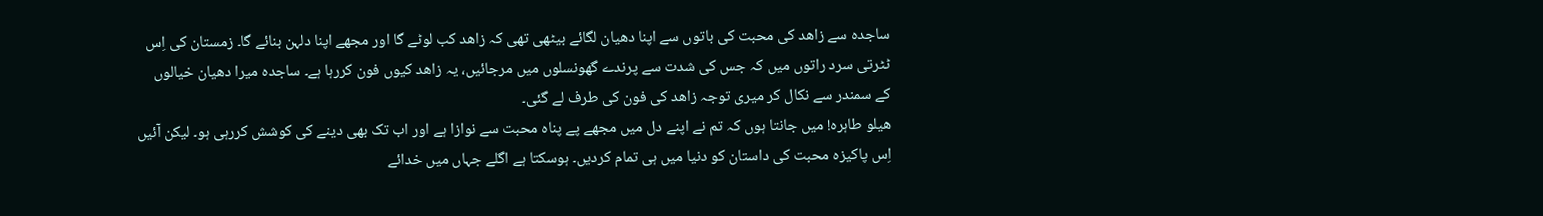ساجدہ سے زاھد کی محبت کی باتوں سے اپنا دھیان لگائے بیٹھی تھی کہ زاھد کب لوٹے گا اور مجھے اپنا دلہن بنائے گا۔ زمستان کی اِس ٹٹرتی سرد راتوں میں کہ جس کی شدت سے پرندے گھونسلوں میں مرجائیں، یہ زاھد کیوں فون کررہا ہے۔ ساجدہ میرا دھیان خیالوں کے سمندر سے نکال کر میری توجہ زاھد کی فون کی طرف لے گئی۔
ھیلو طاہرہ! میں جانتا ہوں کہ تم نے اپنے دل میں مجھے پے پناہ محبت سے نوازا ہے اور اب تک بھی دینے کی کوشش کررہی ہو۔ لیکن آئیں اِس پاکیزہ محبت کی داستان کو دنیا میں ہی تمام کردیں۔ ہوسکتا ہے اگلے جہاں میں خدائے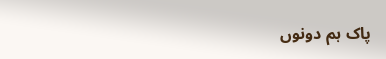پاک ہم دونوں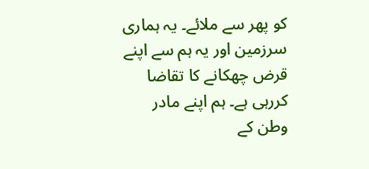کو پھر سے ملائے۔ یہ ہماری سرزمین اور یہ ہم سے اپنے قرض چھکانے کا تقاضا کررہی ہے۔ ہم اپنے مادر وطن کے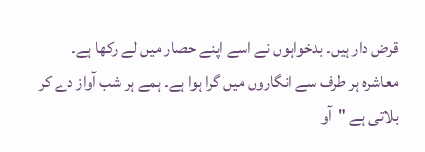قرض دار ہیں۔ بدخواہوں نے اسے اپنے حصار میں لے رکھا ہے۔ معاشرہ ہر طرف سے انگاروں میں گرا ہوا ہے۔ ہمے ہر شب آواز دے کر بلاتی ہے "آو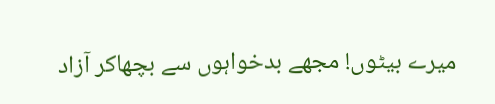میرے بیٹوں! مجھے بدخواہوں سے بچھاکر آزاد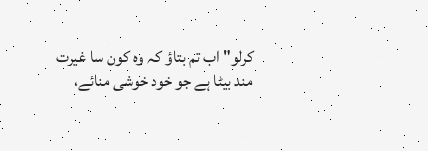کرلو" اب تم بتاؤ کہ وہ کون سا غیرت مند بیٹا ہے جو خود خوشی منائے،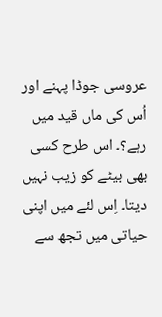عروسی جوڈا پہنے اور اُس کی ماں قید میں رہے؟۔ اس طرح کسی بھی بیٹے کو زیب نہیں دیتا۔ اِس لئے میں اپنی حیاتی میں تجھ سے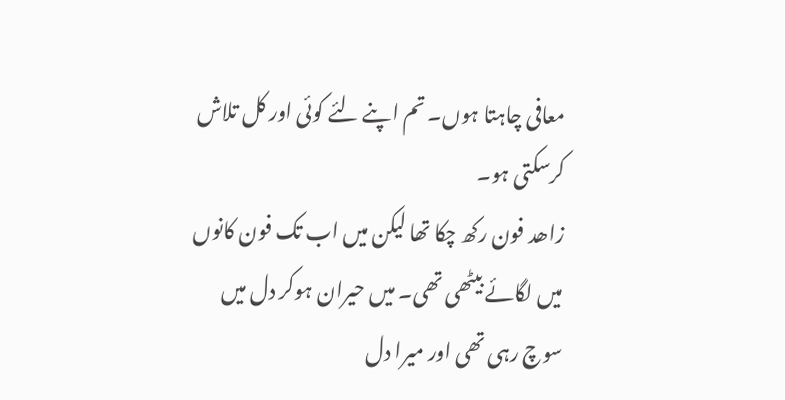معافی چاہتا ہوں۔ تم اپنے لئے کوئی اور کل تلاش کرسکتی ہو۔
زاھد فون رکھ چکا تھا لیکن میں اب تک فون کانوں میں لگائے بیٹھی تھی۔ میں حیران ہوکر دل میں سوچ رہی تھی اور میرا دل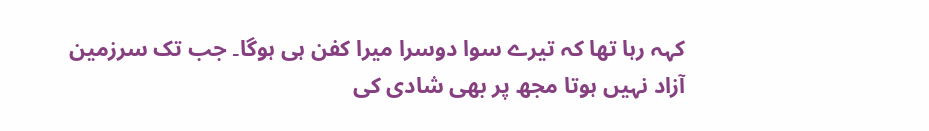کہہ رہا تھا کہ تیرے سوا دوسرا میرا کفن ہی ہوگا۔ جب تک سرزمین آزاد نہیں ہوتا مجھ پر بھی شادی کی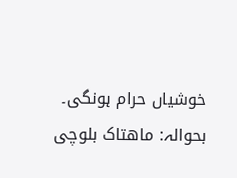خوشیاں حرام ہونگی۔
بحوالہ: ماھتاک بلوچی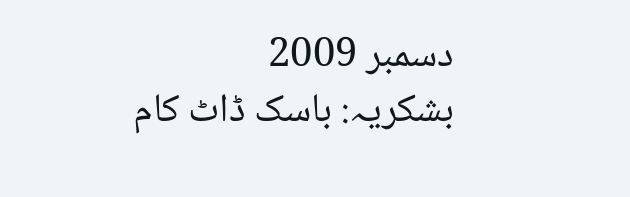دسمبر 2009
بشکریہ: باسک ڈاٹ کام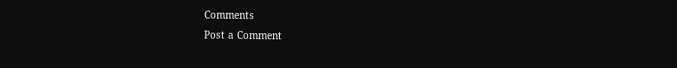Comments
Post a Comment